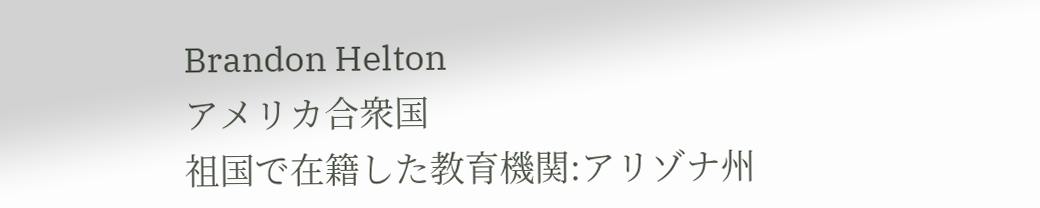Brandon Helton
アメリカ合衆国
祖国で在籍した教育機関:アリゾナ州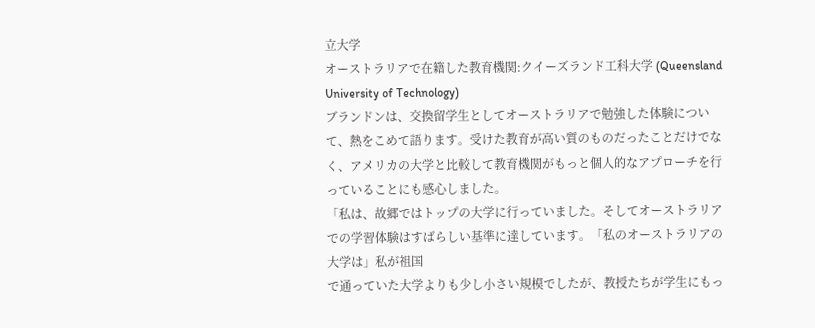立大学
オーストラリアで在籍した教育機関:クイーズランド工科大学 (Queensland University of Technology)
ブランドンは、交換留学生としてオーストラリアで勉強した体験について、熱をこめて語ります。受けた教育が高い質のものだったことだけでなく、アメリカの大学と比較して教育機関がもっと個人的なアプローチを行っていることにも感心しました。
「私は、故郷ではトップの大学に行っていました。そしてオーストラリアでの学習体験はすばらしい基準に達しています。「私のオーストラリアの大学は」私が祖国
で通っていた大学よりも少し小さい規模でしたが、教授たちが学生にもっ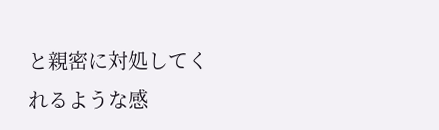と親密に対処してくれるような感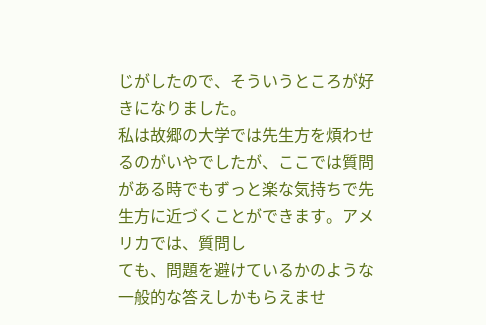じがしたので、そういうところが好きになりました。
私は故郷の大学では先生方を煩わせるのがいやでしたが、ここでは質問がある時でもずっと楽な気持ちで先生方に近づくことができます。アメリカでは、質問し
ても、問題を避けているかのような一般的な答えしかもらえませ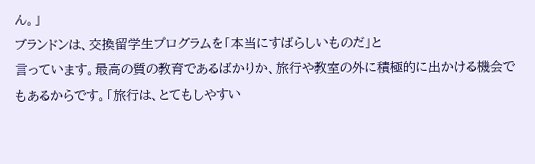ん。」
ブランドンは、交換留学生プログラムを「本当にすばらしいものだ」と
言っています。最高の質の教育であるばかりか、旅行や教室の外に積極的に出かける機会でもあるからです。「旅行は、とてもしやすい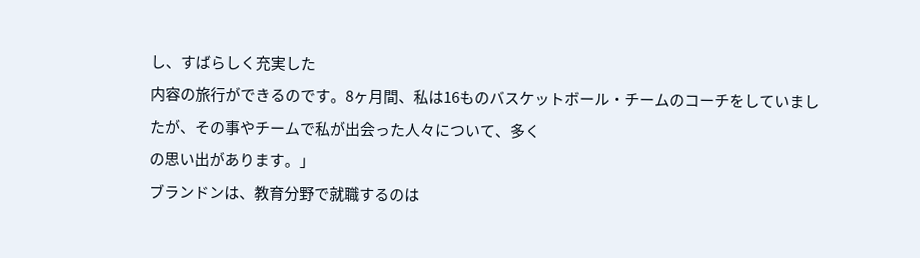し、すばらしく充実した
内容の旅行ができるのです。8ヶ月間、私は16ものバスケットボール・チームのコーチをしていましたが、その事やチームで私が出会った人々について、多く
の思い出があります。」
ブランドンは、教育分野で就職するのは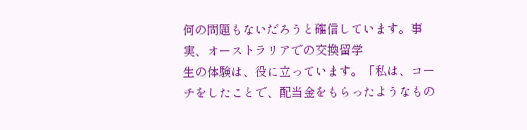何の問題もないだろうと確信しています。事実、オーストラリアでの交換留学
生の体験は、役に立っています。「私は、コーチをしたことで、配当金をもらったようなもの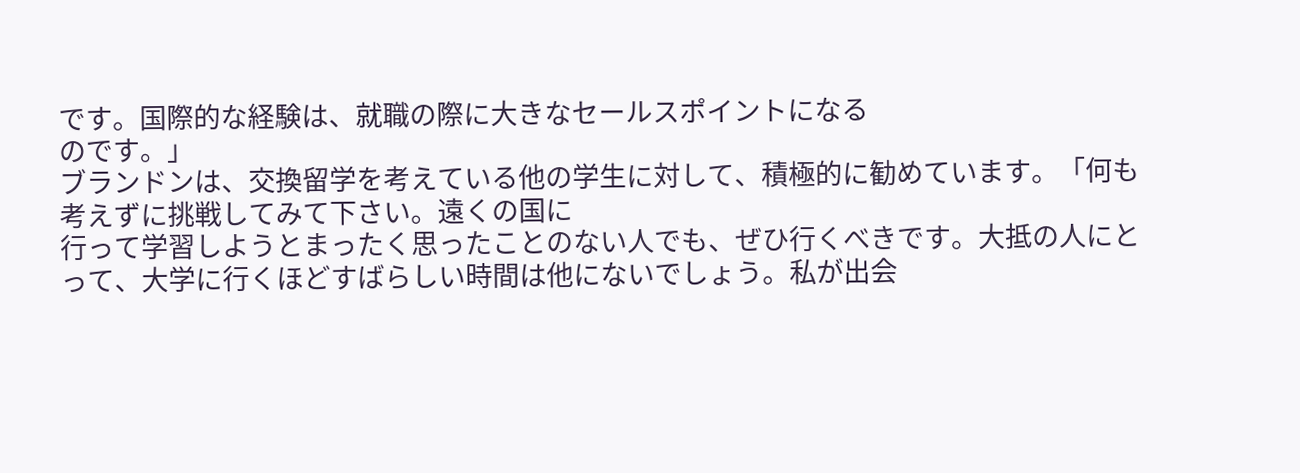です。国際的な経験は、就職の際に大きなセールスポイントになる
のです。」
ブランドンは、交換留学を考えている他の学生に対して、積極的に勧めています。「何も考えずに挑戦してみて下さい。遠くの国に
行って学習しようとまったく思ったことのない人でも、ぜひ行くべきです。大抵の人にとって、大学に行くほどすばらしい時間は他にないでしょう。私が出会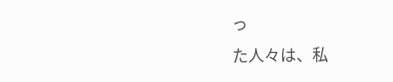っ
た人々は、私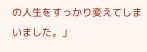の人生をすっかり変えてしまいました。」